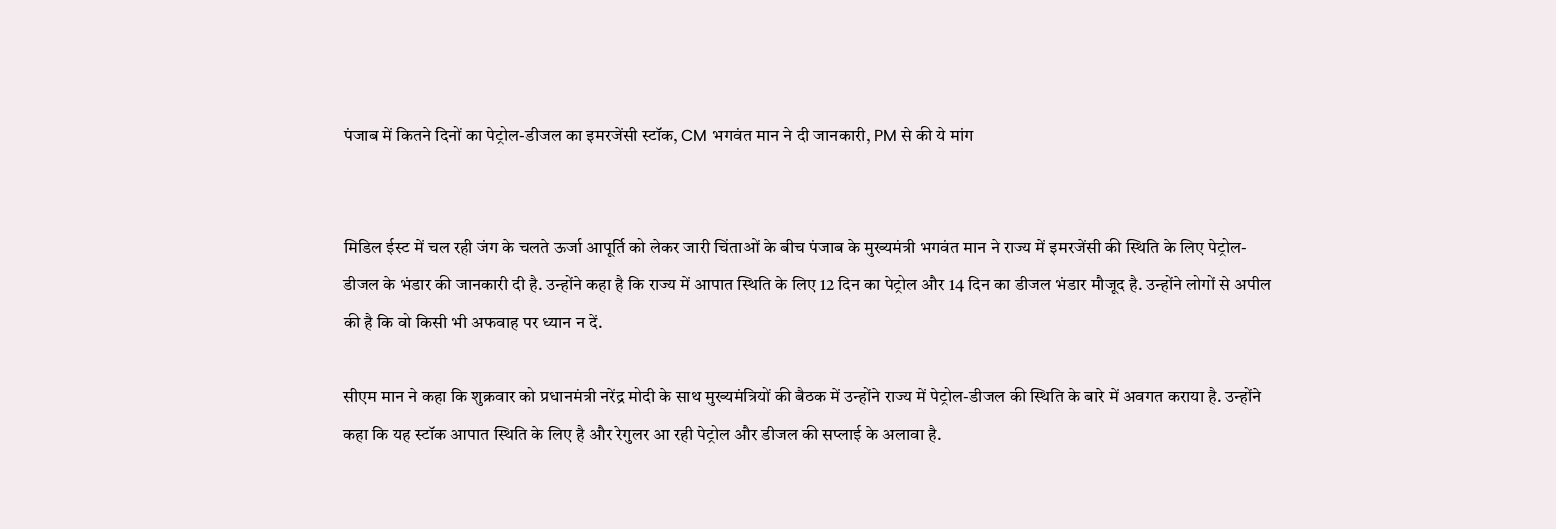पंजाब में कितने दिनों का पेट्रोल-डीजल का इमरजेंसी स्टॉक, CM भगवंत मान ने दी जानकारी, PM से की ये मांग


मिडिल ईस्ट में चल रही जंग के चलते ऊर्जा आपूर्ति को लेकर जारी चिंताओं के बीच पंजाब के मुख्यमंत्री भगवंत मान ने राज्य में इमरजेंसी की स्थिति के लिए पेट्रोल-डीजल के भंडार की जानकारी दी है. उन्होंने कहा है कि राज्य में आपात स्थिति के लिए 12 दिन का पेट्रोल और 14 दिन का डीजल भंडार मौजूद है. उन्होंने लोगों से अपील की है कि वो किसी भी अफवाह पर ध्यान न दें.

सीएम मान ने कहा कि शुक्रवार को प्रधानमंत्री नरेंद्र मोदी के साथ मुख्यमंत्रियों की बैठक में उन्होंने राज्य में पेट्रोल-डीजल की स्थिति के बारे में अवगत कराया है. उन्होंने कहा कि यह स्टॉक आपात स्थिति के लिए है और रेगुलर आ रही पेट्रोल और डीजल की सप्लाई के अलावा है.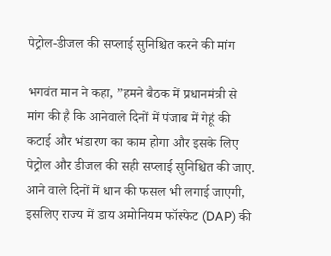पेट्रोल-डीजल की सप्लाई सुनिश्चित करने की मांग

भगवंत मान ने कहा, ”हमने बैठक में प्रधानमंत्री से मांग की है कि आनेवाले दिनों में पंजाब में गेहूं की कटाई और भंडारण का काम होगा और इसके लिए पेट्रोल और डीजल की सही सप्लाई सुनिश्चित की जाए. आने वाले दिनों में धान की फसल भी लगाई जाएगी, इसलिए राज्य में डाय अमोनियम फॉस्फेट (DAP) की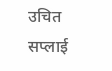उचित सप्लाई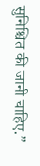सुनिश्चित की जानी चाहिए.”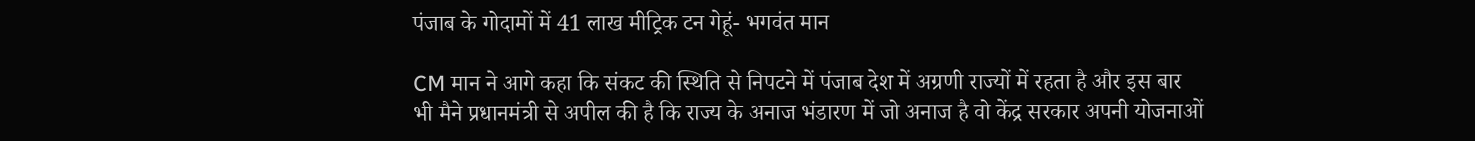पंजाब के गोदामों में 41 लाख मीट्रिक टन गेहूं- भगवंत मान

CM मान ने आगे कहा कि संकट की स्थिति से निपटने में पंजाब देश में अग्रणी राज्यों में रहता है और इस बार भी मैने प्रधानमंत्री से अपील की है कि राज्य के अनाज भंडारण में जो अनाज है वो केंद्र सरकार अपनी योजनाओं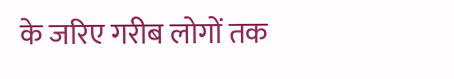के जरिए गरीब लोगों तक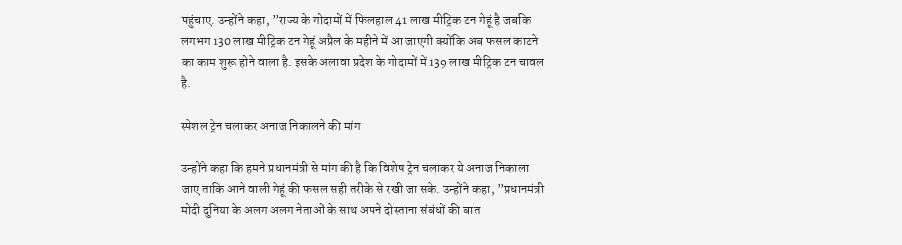पहुंचाए. उन्होंने कहा, ”राज्य के गोदामों में फिलहाल 41 लाख मीट्रिक टन गेहूं है जबकि लगभग 130 लाख मीट्रिक टन गेहूं अप्रैल के महीने में आ जाएगी क्योंकि अब फसल काटने का काम शुरू होने वाला है. इसके अलावा प्रदेश के गोदामों में 139 लाख मीट्रिक टन चावल है.

स्पेशल ट्रेन चलाकर अनाज निकालने की मांग

उन्होंने कहा कि हमने प्रधानमंत्री से मांग की है कि विशेष ट्रेन चलाकर ये अनाज निकाला जाए ताकि आने वाली गेहूं की फसल सही तरीके से रखी जा सके. उन्होंने कहा, ”प्रधानमंत्री मोदी दुनिया के अलग अलग नेताओं के साथ अपने दोस्ताना संबंधों की बात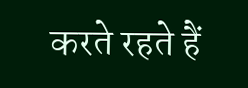करते रहते हैं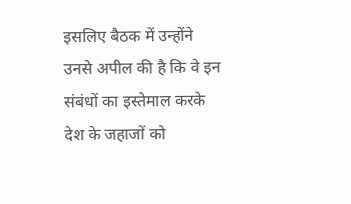इसलिए बैठक में उन्होंने उनसे अपील की है कि वे इन संबंधों का इस्तेमाल करके देश के जहाजों को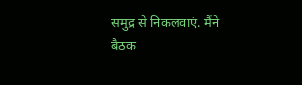समुद्र से निकलवाएं. मैंने बैठक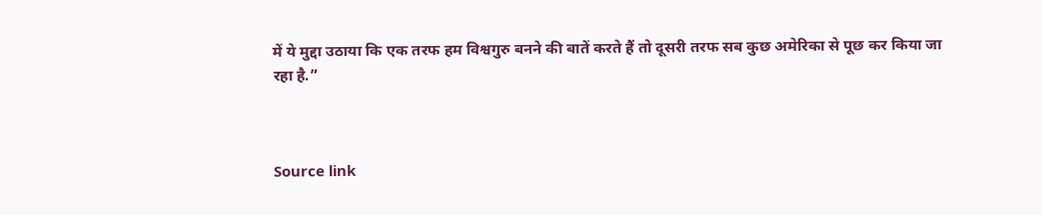में ये मुद्दा उठाया कि एक तरफ हम विश्वगुरु बनने की बातें करते हैं तो दूसरी तरफ सब कुछ अमेरिका से पूछ कर किया जा रहा है.”



Source link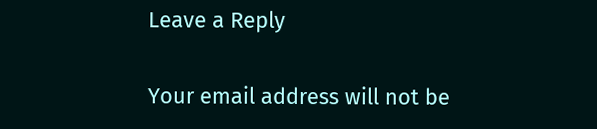Leave a Reply

Your email address will not be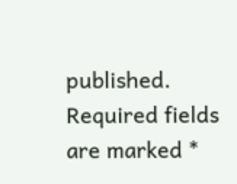published. Required fields are marked *